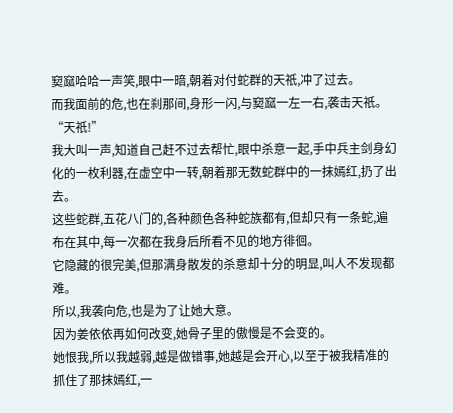窫窳哈哈一声笑,眼中一暗,朝着对付蛇群的天祇,冲了过去。
而我面前的危,也在刹那间,身形一闪,与窫窳一左一右,袭击天祇。
“天祇!”
我大叫一声,知道自己赶不过去帮忙,眼中杀意一起,手中兵主剑身幻化的一枚利器,在虚空中一转,朝着那无数蛇群中的一抹嫣红,扔了出去。
这些蛇群,五花八门的,各种颜色各种蛇族都有,但却只有一条蛇,遍布在其中,每一次都在我身后所看不见的地方徘徊。
它隐藏的很完美,但那满身散发的杀意却十分的明显,叫人不发现都难。
所以,我袭向危,也是为了让她大意。
因为姜依依再如何改变,她骨子里的傲慢是不会变的。
她恨我,所以我越弱,越是做错事,她越是会开心,以至于被我精准的抓住了那抹嫣红,一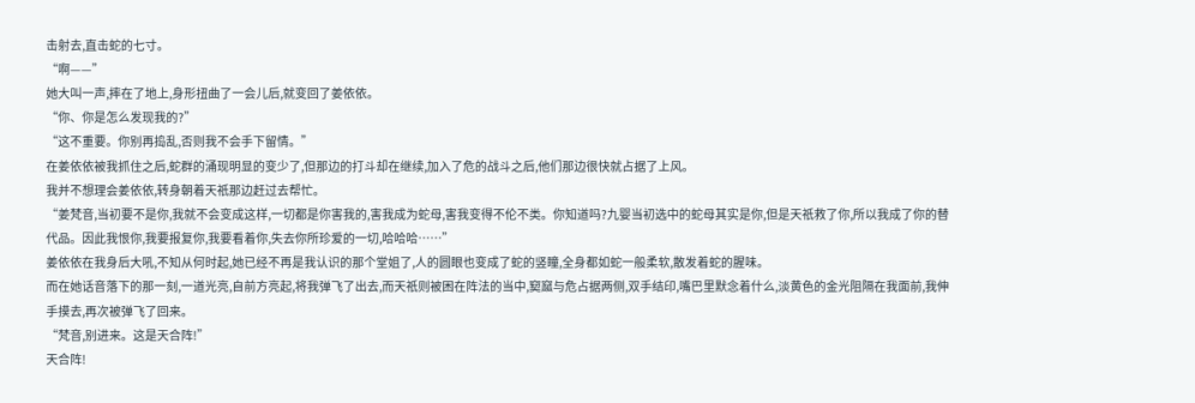击射去,直击蛇的七寸。
“啊——”
她大叫一声,摔在了地上,身形扭曲了一会儿后,就变回了姜依依。
“你、你是怎么发现我的?”
“这不重要。你别再捣乱,否则我不会手下留情。”
在姜依依被我抓住之后,蛇群的涌现明显的变少了,但那边的打斗却在继续,加入了危的战斗之后,他们那边很快就占据了上风。
我并不想理会姜依依,转身朝着天祇那边赶过去帮忙。
“姜梵音,当初要不是你,我就不会变成这样,一切都是你害我的,害我成为蛇母,害我变得不伦不类。你知道吗?九婴当初选中的蛇母其实是你,但是天祇救了你,所以我成了你的替代品。因此我恨你,我要报复你,我要看着你,失去你所珍爱的一切,哈哈哈……”
姜依依在我身后大吼,不知从何时起,她已经不再是我认识的那个堂姐了,人的圆眼也变成了蛇的竖瞳,全身都如蛇一般柔软,散发着蛇的腥味。
而在她话音落下的那一刻,一道光亮,自前方亮起,将我弹飞了出去,而天祇则被困在阵法的当中,窫窳与危占据两侧,双手结印,嘴巴里默念着什么,淡黄色的金光阻隔在我面前,我伸手摸去,再次被弹飞了回来。
“梵音,别进来。这是天合阵!”
天合阵!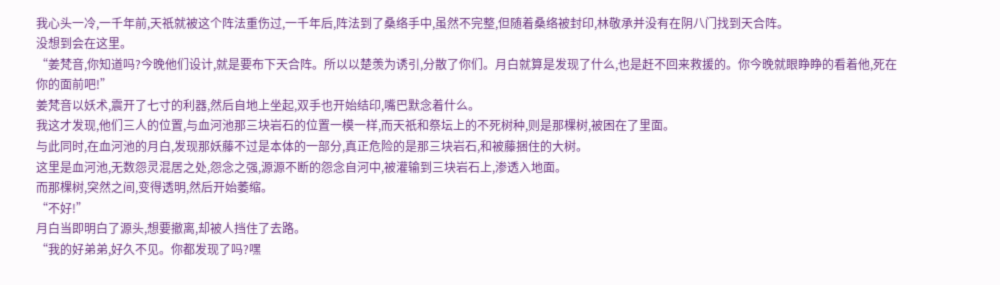我心头一冷,一千年前,天祇就被这个阵法重伤过,一千年后,阵法到了桑络手中,虽然不完整,但随着桑络被封印,林敬承并没有在阴八门找到天合阵。
没想到会在这里。
“姜梵音,你知道吗?今晚他们设计,就是要布下天合阵。所以以楚羡为诱引,分散了你们。月白就算是发现了什么,也是赶不回来救援的。你今晚就眼睁睁的看着他,死在你的面前吧!”
姜梵音以妖术,震开了七寸的利器,然后自地上坐起,双手也开始结印,嘴巴默念着什么。
我这才发现,他们三人的位置,与血河池那三块岩石的位置一模一样,而天祇和祭坛上的不死树种,则是那棵树,被困在了里面。
与此同时,在血河池的月白,发现那妖藤不过是本体的一部分,真正危险的是那三块岩石,和被藤捆住的大树。
这里是血河池,无数怨灵混居之处,怨念之强,源源不断的怨念自河中,被灌输到三块岩石上,渗透入地面。
而那棵树,突然之间,变得透明,然后开始萎缩。
“不好!”
月白当即明白了源头,想要撤离,却被人挡住了去路。
“我的好弟弟,好久不见。你都发现了吗?嘿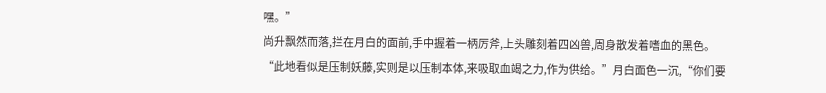嘿。”
尚升飘然而落,拦在月白的面前,手中握着一柄厉斧,上头雕刻着四凶兽,周身散发着嗜血的黑色。
“此地看似是压制妖藤,实则是以压制本体,来吸取血竭之力,作为供给。”月白面色一沉,“你们要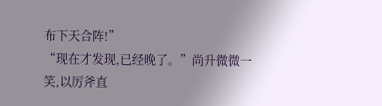布下天合阵!”
“现在才发现,已经晚了。”尚升微微一笑,以厉斧直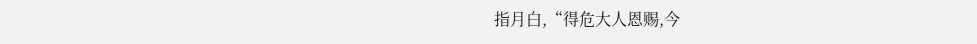指月白,“得危大人恩赐,今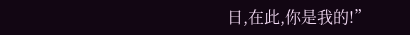日,在此,你是我的!”